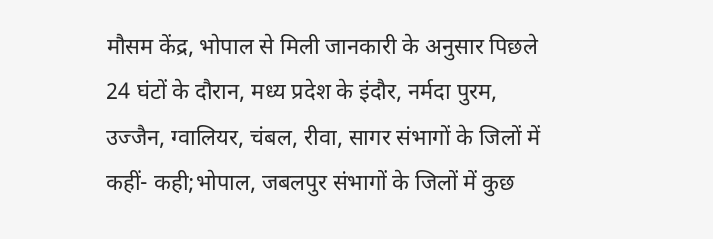मौसम केंद्र, भोपाल से मिली जानकारी के अनुसार पिछले 24 घंटों के दौरान, मध्य प्रदेश के इंदौर, नर्मदा पुरम, उज्जैन, ग्वालियर, चंबल, रीवा, सागर संभागों के जिलों में कहीं- कही;भोपाल, जबलपुर संभागों के जिलों में कुछ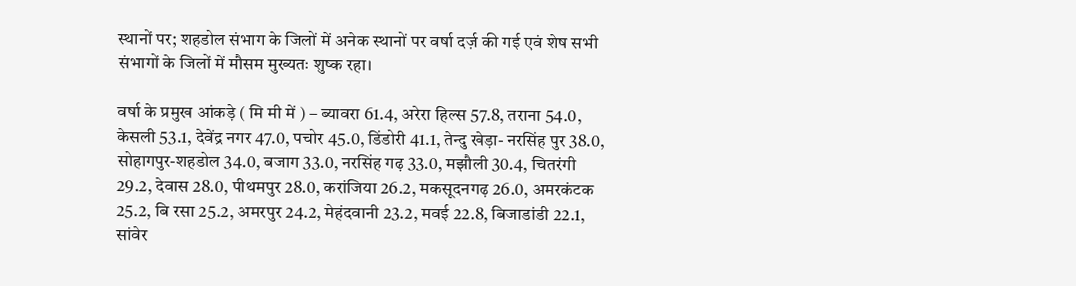स्थानों पर; शहडोल संभाग के जिलों में अनेक स्थानों पर वर्षा दर्ज़ की गई एवं शेष सभी संभागों के जिलों में मौसम मुख्यतः शुष्क रहा।

वर्षा के प्रमुख आंकड़े ( मि मी में ) – ब्यावरा 61.4, अरेरा हिल्स 57.8, तराना 54.0, केसली 53.1, देवेंद्र नगर 47.0, पचोर 45.0, डिंडोरी 41.1, तेन्दु खेड़ा- नरसिंह पुर 38.0, सोहागपुर-शहडोल 34.0, बजाग 33.0, नरसिंह गढ़ 33.0, मझौली 30.4, चितरंगी 29.2, देवास 28.0, पीथमपुर 28.0, करांजिया 26.2, मकसूदनगढ़ 26.0, अमरकंटक 25.2, बि रसा 25.2, अमरपुर 24.2, मेहंदवानी 23.2, मवई 22.8, बिजाडांडी 22.1, सांवेर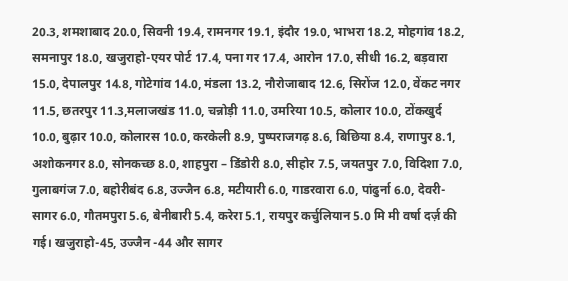20.3, शमशाबाद 20.0, सिवनी 19.4, रामनगर 19.1, इंदौर 19.0, भाभरा 18.2, मोहगांव 18.2, समनापुर 18.0, खजुराहो-एयर पोर्ट 17.4, पना गर 17.4, आरोन 17.0, सीधी 16.2, बड़वारा 15.0, देपालपुर 14.8, गोटेगांव 14.0, मंडला 13.2, नौरोजाबाद 12.6, सिरोंज 12.0, वेंकट नगर 11.5, छतरपुर 11.3,मलाजखंड 11.0, चन्नोड़ी 11.0, उमरिया 10.5, कोलार 10.0, टोंकखुर्द 10.0, बुढ़ार 10.0, कोलारस 10.0, करकेली 8.9, पुष्पराजगढ़ 8.6, बिछिया 8.4, राणापुर 8.1, अशोकनगर 8.0, सोनकच्छ 8.0, शाहपुरा – डिंडोरी 8.0, सीहोर 7.5, जयतपुर 7.0, विदिशा 7.0, गुलाबगंज 7.0, बहोरीबंद 6.8, उज्जैन 6.8, मटीयारी 6.0, गाडरवारा 6.0, पांढुर्ना 6.0, देवरी- सागर 6.0, गौतमपुरा 5.6, बेनीबारी 5.4, करेरा 5.1, रायपुर कर्चुलियान 5.0 मि मी वर्षा दर्ज़ की गई। खजुराहो-45, उज्जैन -44 और सागर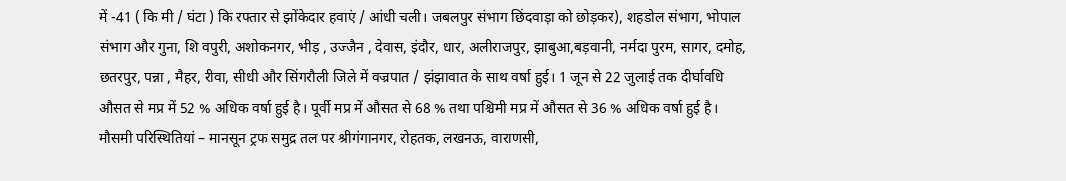में -41 ( कि मी / घंटा ) कि रफ्तार से झोंकेदार हवाएं / आंधी चली। जबलपुर संभाग छिंदवाड़ा को छोड़कर), शहडोल संभाग, भोपाल संभाग और गुना, शि वपुरी, अशोकनगर, भीड़ , उज्जैन , देवास, इंदौर, धार, अलीराजपुर, झाबुआ,बड़वानी, नर्मदा पुरम, सागर, दमोह, छतरपुर, पन्ना , मैहर, रीवा, सीधी और सिंगरौली जिले में वज्रपात / झंझावात के साथ वर्षा हुई। 1 जून से 22 जुलाई तक दीर्घावधि औसत से मप्र में 52 % अधिक वर्षा हुई है। पूर्वी मप्र में औसत से 68 % तथा पश्चिमी मप्र में औसत से 36 % अधिक वर्षा हुई है।
मौसमी परिस्थितियां – मानसून ट्रफ समुद्र तल पर श्रीगंगानगर, रोहतक, लखनऊ, वाराणसी,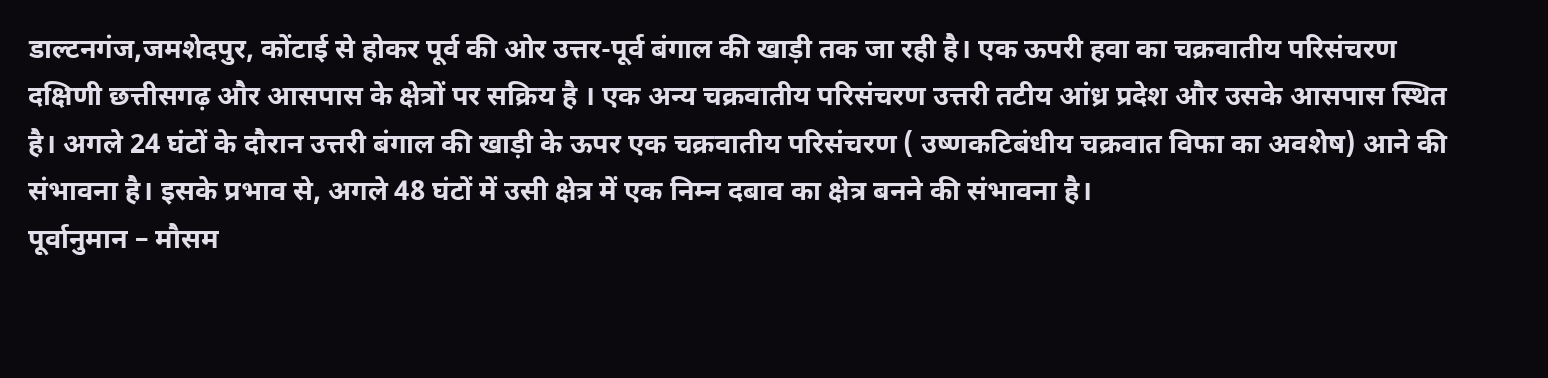डाल्टनगंज,जमशेदपुर, कोंटाई से होकर पूर्व की ओर उत्तर-पूर्व बंगाल की खाड़ी तक जा रही है। एक ऊपरी हवा का चक्रवातीय परिसंचरण दक्षिणी छत्तीसगढ़ और आसपास के क्षेत्रों पर सक्रिय है । एक अन्य चक्रवातीय परिसंचरण उत्तरी तटीय आंध्र प्रदेश और उसके आसपास स्थित है। अगले 24 घंटों के दौरान उत्तरी बंगाल की खाड़ी के ऊपर एक चक्रवातीय परिसंचरण ( उष्णकटिबंधीय चक्रवात विफा का अवशेष) आने की संभावना है। इसके प्रभाव से, अगले 48 घंटों में उसी क्षेत्र में एक निम्न दबाव का क्षेत्र बनने की संभावना है।
पूर्वानुमान – मौसम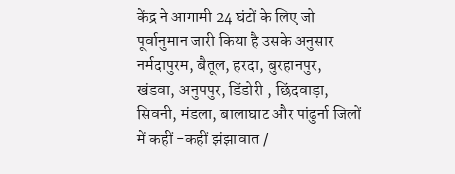केंद्र ने आगामी 24 घंटों के लिए जो पूर्वानुमान जारी किया है उसके अनुसार नर्मदापुरम, बैतूल, हरदा, बुरहानपुर, खंडवा, अनुपपुर, डिंडोरी , छिंदवाड़ा, सिवनी, मंडला, बालाघाट और पांढुर्ना जिलों में कहीं -कहीं झंझावात /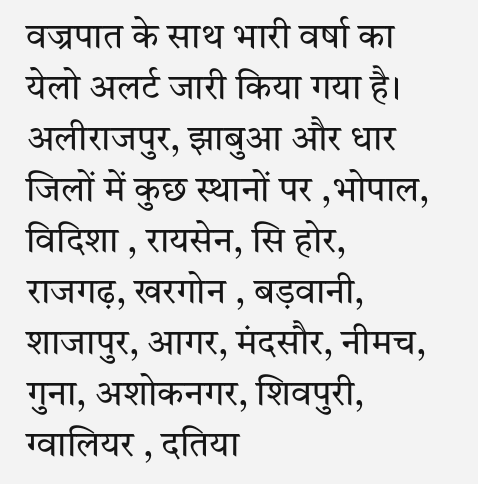वज्रपात के साथ भारी वर्षा का येलो अलर्ट जारी किया गया है। अलीराजपुर, झाबुआ और धार जिलों में कुछ स्थानों पर ,भोपाल, विदिशा , रायसेन, सि होर, राजगढ़, खरगोन , बड़वानी, शाजापुर, आगर, मंदसौर, नीमच, गुना, अशोकनगर, शिवपुरी, ग्वालियर , दतिया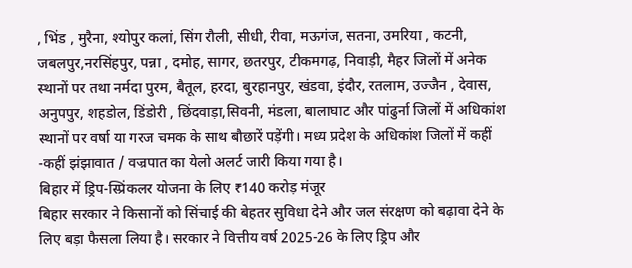, भिंड , मुरैना, श्योपुर कलां, सिंग रौली, सीधी, रीवा, मऊगंज, सतना, उमरिया , कटनी, जबलपुर,नरसिंहपुर, पन्ना , दमोह, सागर, छतरपुर, टीकमगढ़, निवाड़ी, मैहर जिलों में अनेक स्थानों पर तथा नर्मदा पुरम, बैतूल, हरदा, बुरहानपुर, खंडवा, इंदौर, रतलाम, उज्जैन , देवास, अनुपपुर, शहडोल, डिंडोरी , छिंदवाड़ा,सिवनी, मंडला, बालाघाट और पांढुर्ना जिलों में अधिकांश स्थानों पर वर्षा या गरज चमक के साथ बौछारें पड़ेंगी। मध्य प्रदेश के अधिकांश जिलों में कहीं -कहीं झंझावात / वज्रपात का येलो अलर्ट जारी किया गया है।
बिहार में ड्रिप-स्प्रिंकलर योजना के लिए ₹140 करोड़ मंजूर
बिहार सरकार ने किसानों को सिंचाई की बेहतर सुविधा देने और जल संरक्षण को बढ़ावा देने के लिए बड़ा फैसला लिया है। सरकार ने वित्तीय वर्ष 2025-26 के लिए ड्रिप और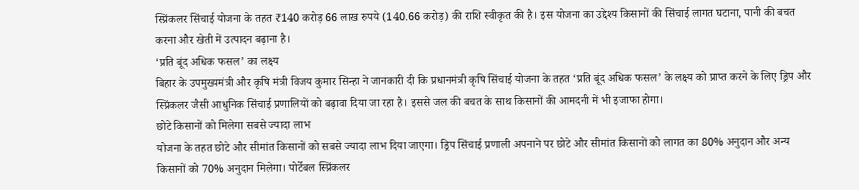स्प्रिंकलर सिंचाई योजना के तहत ₹140 करोड़ 66 लाख रुपये (140.66 करोड़) की राशि स्वीकृत की है। इस योजना का उद्देश्य किसानों की सिंचाई लागत घटाना, पानी की बचत करना और खेती में उत्पादन बढ़ाना है।
‘प्रति बूंद अधिक फसल’ का लक्ष्य
बिहार के उपमुख्यमंत्री और कृषि मंत्री विजय कुमार सिन्हा ने जानकारी दी कि प्रधानमंत्री कृषि सिंचाई योजना के तहत ‘प्रति बूंद अधिक फसल’ के लक्ष्य को प्राप्त करने के लिए ड्रिप और स्प्रिंकलर जैसी आधुनिक सिंचाई प्रणालियों को बढ़ावा दिया जा रहा है। इससे जल की बचत के साथ किसानों की आमदनी में भी इजाफा होगा।
छोटे किसानों को मिलेगा सबसे ज्यादा लाभ
योजना के तहत छोटे और सीमांत किसानों को सबसे ज्यादा लाभ दिया जाएगा। ड्रिप सिंचाई प्रणाली अपनाने पर छोटे और सीमांत किसानों को लागत का 80% अनुदान और अन्य किसानों को 70% अनुदान मिलेगा। पोर्टेबल स्प्रिंकलर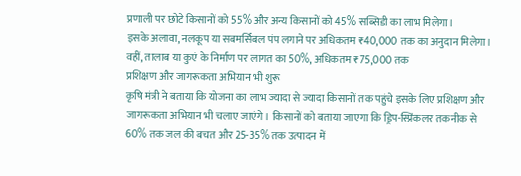प्रणाली पर छोटे किसानों को 55% और अन्य किसानों को 45% सब्सिडी का लाभ मिलेगा।
इसके अलावा, नलकूप या सबमर्सिबल पंप लगाने पर अधिकतम ₹40,000 तक का अनुदान मिलेगा। वहीं, तालाब या कुएं के निर्माण पर लागत का 50%, अधिकतम ₹75,000 तक
प्रशिक्षण और जागरूकता अभियान भी शुरू
कृषि मंत्री ने बताया कि योजना का लाभ ज्यादा से ज्यादा किसानों तक पहुंचे इसके लिए प्रशिक्षण और जागरूकता अभियान भी चलाए जाएंगे। किसानों को बताया जाएगा कि ड्रिप-स्प्रिंकलर तकनीक से 60% तक जल की बचत और 25-35% तक उत्पादन में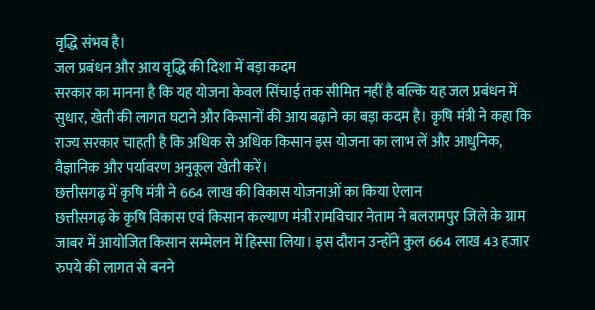वृद्धि संभव है।
जल प्रबंधन और आय वृद्धि की दिशा में बड़ा कदम
सरकार का मानना है कि यह योजना केवल सिंचाई तक सीमित नहीं है बल्कि यह जल प्रबंधन में सुधार, खेती की लागत घटाने और किसानों की आय बढ़ाने का बड़ा कदम है। कृषि मंत्री ने कहा कि राज्य सरकार चाहती है कि अधिक से अधिक किसान इस योजना का लाभ लें और आधुनिक, वैज्ञानिक और पर्यावरण अनुकूल खेती करें।
छत्तीसगढ़ में कृषि मंत्री ने 664 लाख की विकास योजनाओं का किया ऐलान
छत्तीसगढ़ के कृषि विकास एवं किसान कल्याण मंत्री रामविचार नेताम ने बलरामपुर जिले के ग्राम जाबर में आयोजित किसान सम्मेलन में हिस्सा लिया। इस दौरान उन्होंने कुल 664 लाख 43 हजार रुपये की लागत से बनने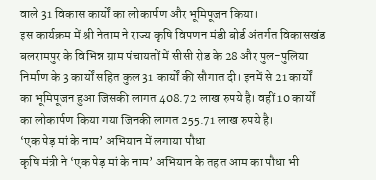वाले 31 विकास कार्यों का लोकार्पण और भूमिपूजन किया।
इस कार्यक्रम में श्री नेताम ने राज्य कृषि विपणन मंडी बोर्ड अंतर्गत विकासखंड बलरामपुर के विभिन्न ग्राम पंचायतों में सीसी रोड के 28 और पुल-पुलिया निर्माण के 3 कार्यों सहित कुल 31 कार्यों की सौगात दी। इनमें से 21 कार्यों का भूमिपूजन हुआ जिसकी लागत 408.72 लाख रुपये है। वहीं 10 कार्यों का लोकार्पण किया गया जिनकी लागत 255.71 लाख रुपये है।
‘एक पेड़ मां के नाम’ अभियान में लगाया पौधा
कृषि मंत्री ने ‘एक पेड़ मां के नाम’ अभियान के तहत आम का पौधा भी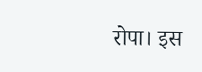रोपा। इस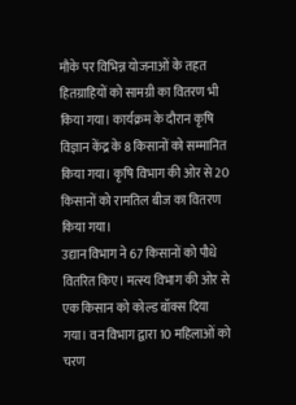मौके पर विभिन्न योजनाओं के तहत हितग्राहियों को सामग्री का वितरण भी किया गया। कार्यक्रम के दौरान कृषि विज्ञान केंद्र के 8 किसानों को सम्मानित किया गया। कृषि विभाग की ओर से 20 किसानों को रामतिल बीज का वितरण किया गया।
उद्यान विभाग ने 67 किसानों को पौधे वितरित किए। मत्स्य विभाग की ओर से एक किसान को कोल्ड बॉक्स दिया गया। वन विभाग द्वारा 10 महिलाओं को चरण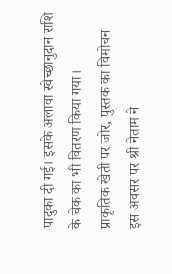पादुका दी गई। इसके अलावा स्वेच्छानुदान राशि के चेक का भी वितरण किया गया।
प्राकृतिक खेती पर जोर, पुस्तक का विमोचन
इस अवसर पर श्री नेताम ने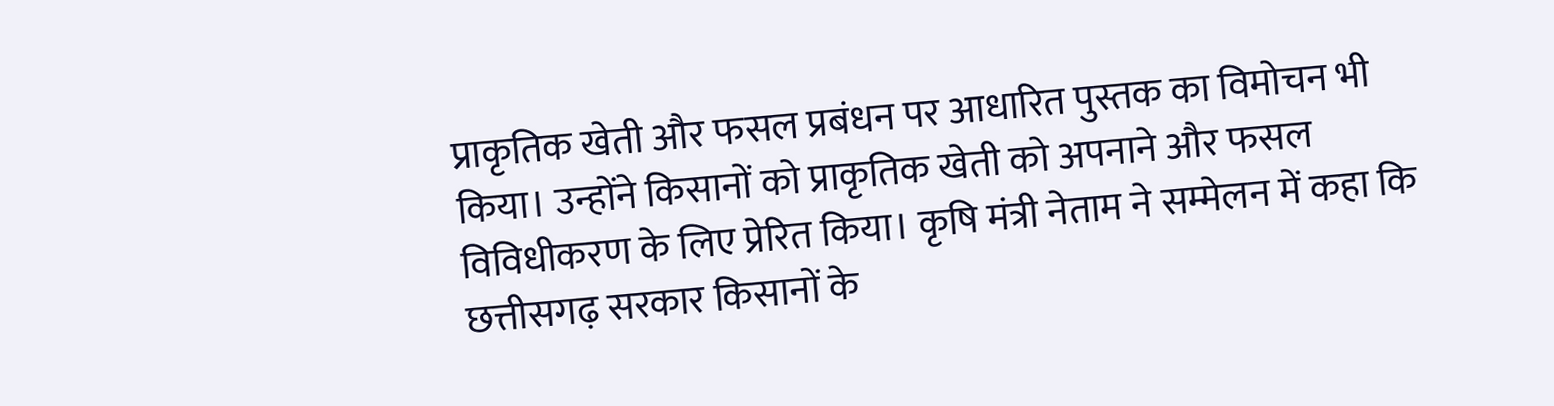प्राकृतिक खेती और फसल प्रबंधन पर आधारित पुस्तक का विमोचन भी किया। उन्होंने किसानों को प्राकृतिक खेती को अपनाने और फसल विविधीकरण के लिए प्रेरित किया। कृषि मंत्री नेताम ने सम्मेलन में कहा कि छत्तीसगढ़ सरकार किसानों के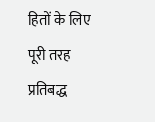हितों के लिए पूरी तरह प्रतिबद्ध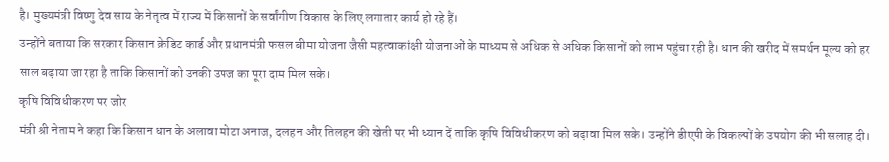है। मुख्यमंत्री विष्णु देव साय के नेतृत्व में राज्य में किसानों के सर्वांगीण विकास के लिए लगातार कार्य हो रहे हैं।
उन्होंने बताया कि सरकार किसान क्रेडिट कार्ड और प्रधानमंत्री फसल बीमा योजना जैसी महत्वाकांक्षी योजनाओं के माध्यम से अधिक से अधिक किसानों को लाभ पहुंचा रही है। धान की खरीद में समर्थन मूल्य को हर साल बढ़ाया जा रहा है ताकि किसानों को उनकी उपज का पूरा दाम मिल सके।
कृषि विविधीकरण पर जोर
मंत्री श्री नेताम ने कहा कि किसान धान के अलावा मोटा अनाज, दलहन और तिलहन की खेती पर भी ध्यान दें ताकि कृषि विविधीकरण को बढ़ावा मिल सके। उन्होंने डीएपी के विकल्पों के उपयोग की भी सलाह दी।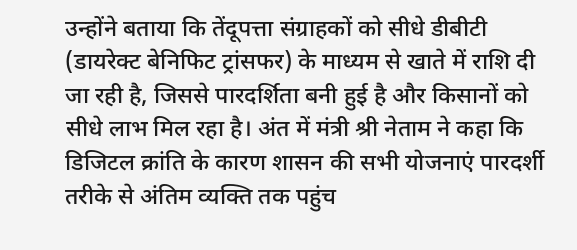उन्होंने बताया कि तेंदूपत्ता संग्राहकों को सीधे डीबीटी (डायरेक्ट बेनिफिट ट्रांसफर) के माध्यम से खाते में राशि दी जा रही है, जिससे पारदर्शिता बनी हुई है और किसानों को सीधे लाभ मिल रहा है। अंत में मंत्री श्री नेताम ने कहा कि डिजिटल क्रांति के कारण शासन की सभी योजनाएं पारदर्शी तरीके से अंतिम व्यक्ति तक पहुंच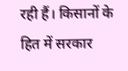रही हैं। किसानों के हित में सरकार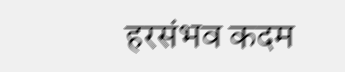हरसंभव कदम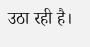उठा रही है।